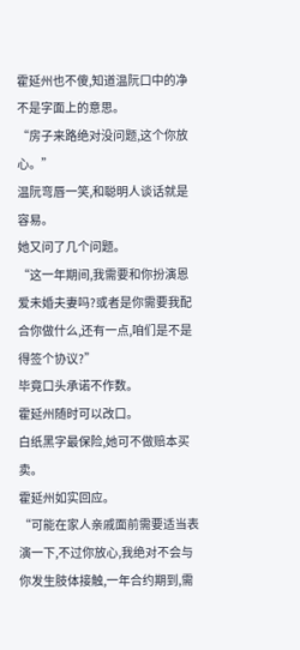霍延州也不傻,知道温阮口中的净不是字面上的意思。
“房子来路绝对没问题,这个你放心。”
温阮弯唇一笑,和聪明人谈话就是容易。
她又问了几个问题。
“这一年期间,我需要和你扮演恩爱未婚夫妻吗?或者是你需要我配合你做什么,还有一点,咱们是不是得签个协议?”
毕竟口头承诺不作数。
霍延州随时可以改口。
白纸黑字最保险,她可不做赔本买卖。
霍延州如实回应。
“可能在家人亲戚面前需要适当表演一下,不过你放心,我绝对不会与你发生肢体接触,一年合约期到,需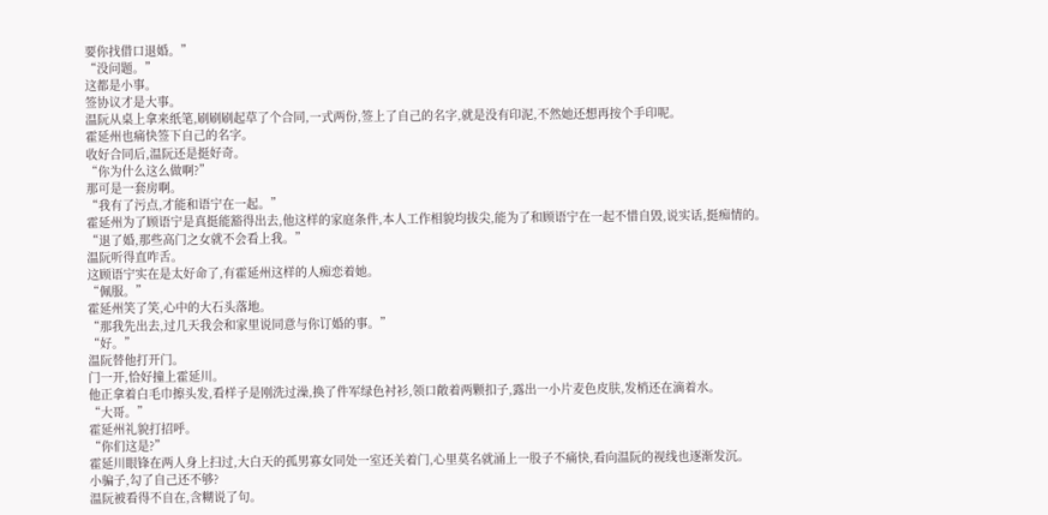要你找借口退婚。”
“没问题。”
这都是小事。
签协议才是大事。
温阮从桌上拿来纸笔,刷刷刷起草了个合同,一式两份,签上了自己的名字,就是没有印泥,不然她还想再按个手印呢。
霍延州也痛快签下自己的名字。
收好合同后,温阮还是挺好奇。
“你为什么这么做啊?”
那可是一套房啊。
“我有了污点,才能和语宁在一起。”
霍延州为了顾语宁是真挺能豁得出去,他这样的家庭条件,本人工作相貌均拔尖,能为了和顾语宁在一起不惜自毁,说实话,挺痴情的。
“退了婚,那些高门之女就不会看上我。”
温阮听得直咋舌。
这顾语宁实在是太好命了,有霍延州这样的人痴恋着她。
“佩服。”
霍延州笑了笑,心中的大石头落地。
“那我先出去,过几天我会和家里说同意与你订婚的事。”
“好。”
温阮替他打开门。
门一开,恰好撞上霍延川。
他正拿着白毛巾擦头发,看样子是刚洗过澡,换了件军绿色衬衫,领口敞着两颗扣子,露出一小片麦色皮肤,发梢还在滴着水。
“大哥。”
霍延州礼貌打招呼。
“你们这是?”
霍延川眼锋在两人身上扫过,大白天的孤男寡女同处一室还关着门,心里莫名就涌上一股子不痛快,看向温阮的视线也逐渐发沉。
小骗子,勾了自己还不够?
温阮被看得不自在,含糊说了句。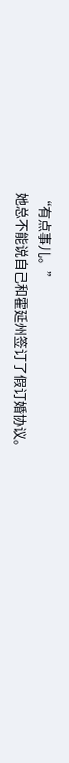“有点事儿。”
她总不能说自己和霍延州签订了假订婚协议。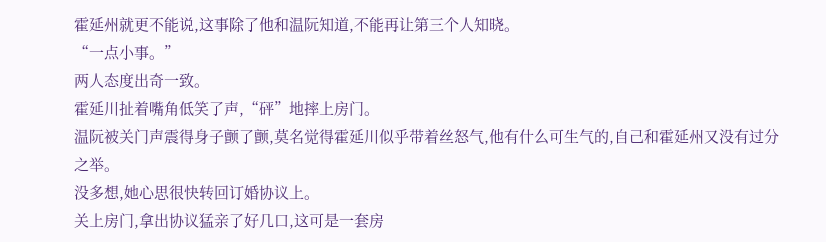霍延州就更不能说,这事除了他和温阮知道,不能再让第三个人知晓。
“一点小事。”
两人态度出奇一致。
霍延川扯着嘴角低笑了声,“砰”地摔上房门。
温阮被关门声震得身子颤了颤,莫名觉得霍延川似乎带着丝怒气,他有什么可生气的,自己和霍延州又没有过分之举。
没多想,她心思很快转回订婚协议上。
关上房门,拿出协议猛亲了好几口,这可是一套房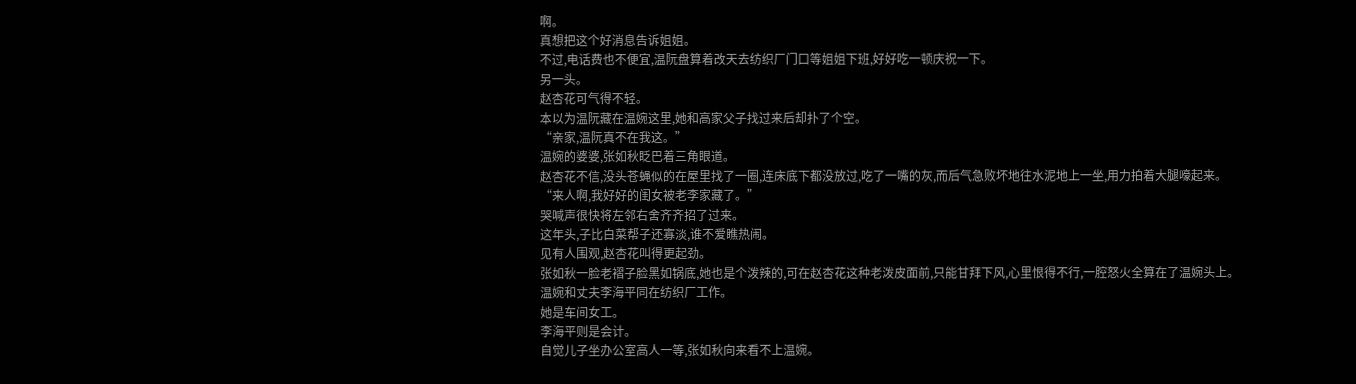啊。
真想把这个好消息告诉姐姐。
不过,电话费也不便宜,温阮盘算着改天去纺织厂门口等姐姐下班,好好吃一顿庆祝一下。
另一头。
赵杏花可气得不轻。
本以为温阮藏在温婉这里,她和高家父子找过来后却扑了个空。
“亲家,温阮真不在我这。”
温婉的婆婆,张如秋眨巴着三角眼道。
赵杏花不信,没头苍蝇似的在屋里找了一圈,连床底下都没放过,吃了一嘴的灰,而后气急败坏地往水泥地上一坐,用力拍着大腿嚎起来。
“来人啊,我好好的闺女被老李家藏了。”
哭喊声很快将左邻右舍齐齐招了过来。
这年头,子比白菜帮子还寡淡,谁不爱瞧热闹。
见有人围观,赵杏花叫得更起劲。
张如秋一脸老褶子脸黑如锅底,她也是个泼辣的,可在赵杏花这种老泼皮面前,只能甘拜下风,心里恨得不行,一腔怒火全算在了温婉头上。
温婉和丈夫李海平同在纺织厂工作。
她是车间女工。
李海平则是会计。
自觉儿子坐办公室高人一等,张如秋向来看不上温婉。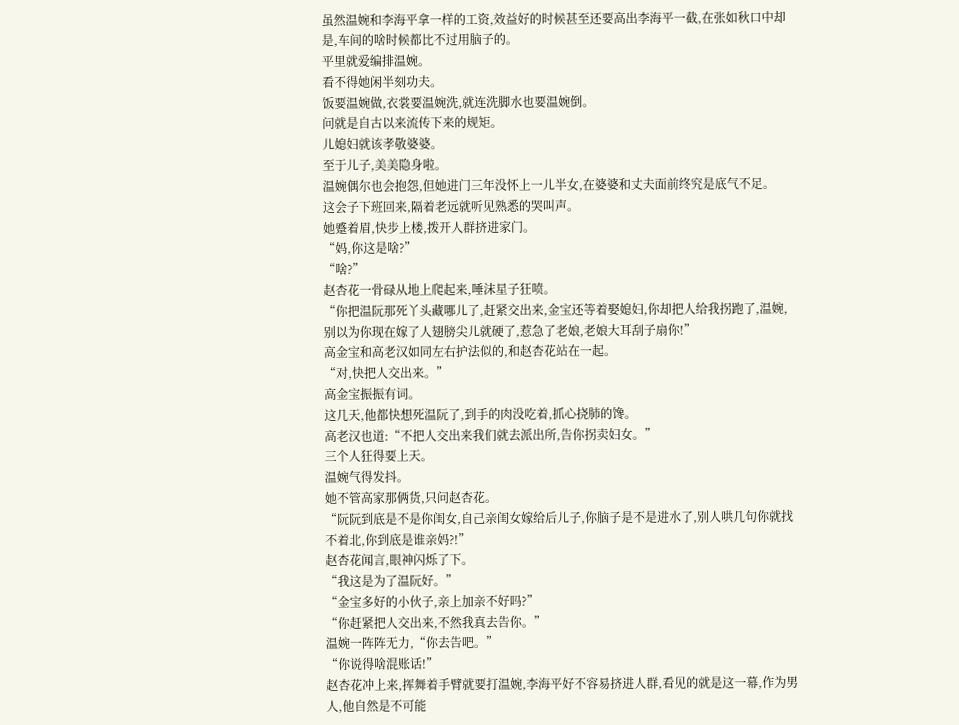虽然温婉和李海平拿一样的工资,效益好的时候甚至还要高出李海平一截,在张如秋口中却是,车间的啥时候都比不过用脑子的。
平里就爱编排温婉。
看不得她闲半刻功夫。
饭要温婉做,衣裳要温婉洗,就连洗脚水也要温婉倒。
问就是自古以来流传下来的规矩。
儿媳妇就该孝敬婆婆。
至于儿子,美美隐身啦。
温婉偶尔也会抱怨,但她进门三年没怀上一儿半女,在婆婆和丈夫面前终究是底气不足。
这会子下班回来,隔着老远就听见熟悉的哭叫声。
她蹙着眉,快步上楼,拨开人群挤进家门。
“妈,你这是啥?”
“啥?”
赵杏花一骨碌从地上爬起来,唾沫星子狂喷。
“你把温阮那死丫头藏哪儿了,赶紧交出来,金宝还等着娶媳妇,你却把人给我拐跑了,温婉,别以为你现在嫁了人翅膀尖儿就硬了,惹急了老娘,老娘大耳刮子扇你!”
高金宝和高老汉如同左右护法似的,和赵杏花站在一起。
“对,快把人交出来。”
高金宝振振有词。
这几天,他都快想死温阮了,到手的肉没吃着,抓心挠肺的馋。
高老汉也道:“不把人交出来我们就去派出所,告你拐卖妇女。”
三个人狂得要上天。
温婉气得发抖。
她不管高家那俩货,只问赵杏花。
“阮阮到底是不是你闺女,自己亲闺女嫁给后儿子,你脑子是不是进水了,别人哄几句你就找不着北,你到底是谁亲妈?!”
赵杏花闻言,眼神闪烁了下。
“我这是为了温阮好。”
“金宝多好的小伙子,亲上加亲不好吗?”
“你赶紧把人交出来,不然我真去告你。”
温婉一阵阵无力,“你去告吧。”
“你说得啥混账话!”
赵杏花冲上来,挥舞着手臂就要打温婉,李海平好不容易挤进人群,看见的就是这一幕,作为男人,他自然是不可能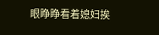眼睁睁看着媳妇挨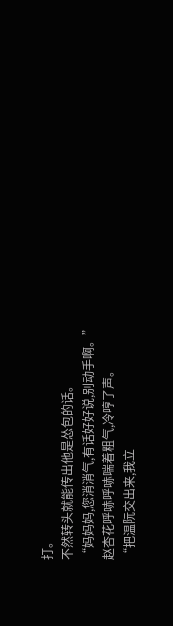打。
不然转头就能传出他是怂包的话。
“妈妈妈,您消消气,有话好好说,别动手啊。”
赵杏花呼哧呼哧喘着粗气,冷哼了声。
“把温阮交出来,我立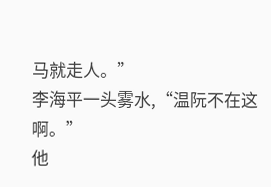马就走人。”
李海平一头雾水,“温阮不在这啊。”
他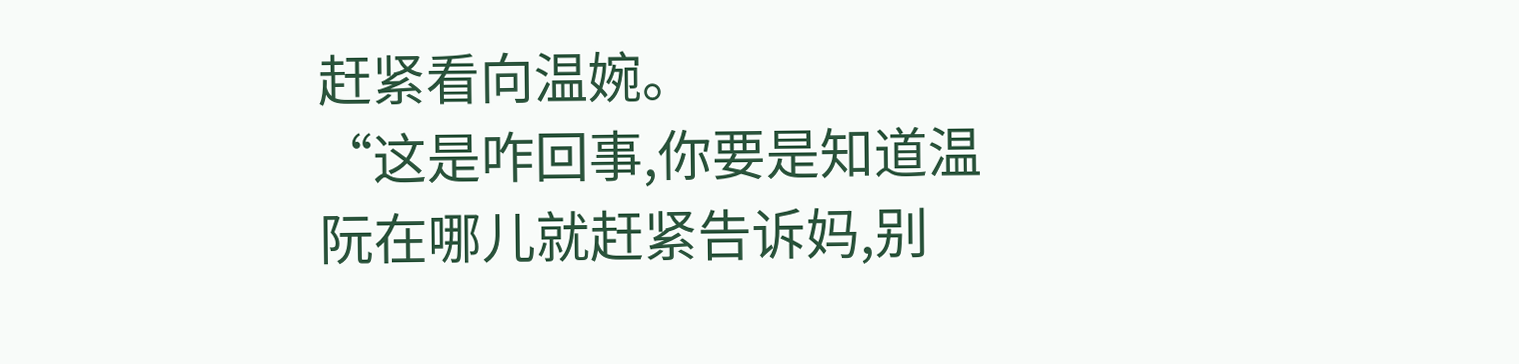赶紧看向温婉。
“这是咋回事,你要是知道温阮在哪儿就赶紧告诉妈,别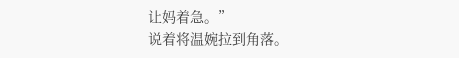让妈着急。”
说着将温婉拉到角落。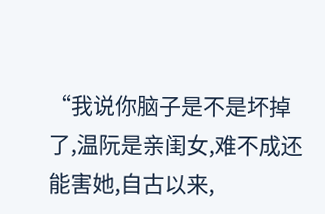“我说你脑子是不是坏掉了,温阮是亲闺女,难不成还能害她,自古以来,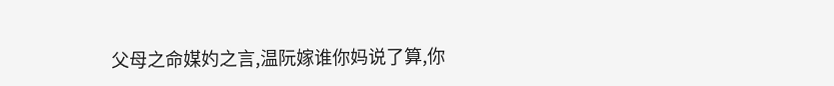父母之命媒妁之言,温阮嫁谁你妈说了算,你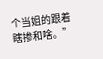个当姐的跟着瞎掺和啥。”